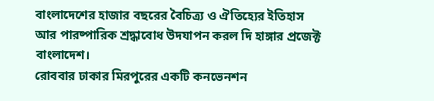বাংলাদেশের হাজার বছরের বৈচিত্র্য ও ঐতিহ্যের ইতিহাস আর পারষ্পারিক শ্রদ্ধাবোধ উদযাপন করল দি হাঙ্গার প্রজেক্ট বাংলাদেশ।
রোববার ঢাকার মিরপুরের একটি কনভেনশন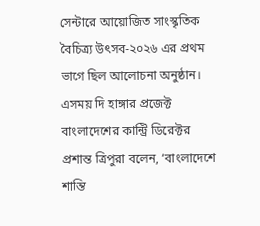সেন্টারে আয়োজিত সাংস্কৃতিক বৈচিত্র্য উৎসব-২০২৬ এর প্রথম ভাগে ছিল আলোচনা অনুষ্ঠান।
এসময় দি হাঙ্গার প্রজেক্ট বাংলাদেশের কান্ট্রি ডিরেক্টর প্রশান্ত ত্রিপুরা বলেন, ‘বাংলাদেশে শান্তি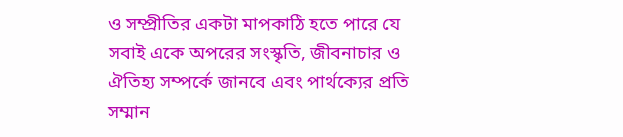ও সম্প্রীতির একটা মাপকাঠি হতে পারে যে সবাই একে অপরের সংস্কৃতি, জীবনাচার ও ঐতিহ্য সম্পর্কে জানবে এবং পার্থক্যের প্রতি সম্মান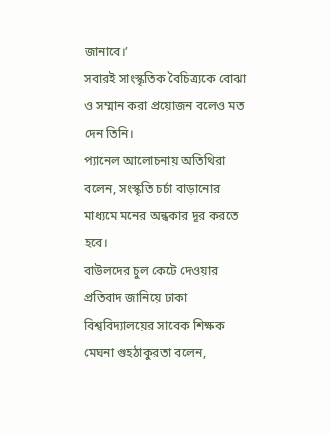জানাবে।’
সবারই সাংস্কৃতিক বৈচিত্র্যকে বোঝা ও সম্মান করা প্রয়োজন বলেও মত দেন তিনি।
প্যানেল আলোচনায় অতিথিরা বলেন, সংস্কৃতি চর্চা বাড়ানোর মাধ্যমে মনের অন্ধকার দূর করতে হবে।
বাউলদের চুল কেটে দেওয়ার প্রতিবাদ জানিয়ে ঢাকা বিশ্ববিদ্যালয়ের সাবেক শিক্ষক মেঘনা গুহঠাকুরতা বলেন,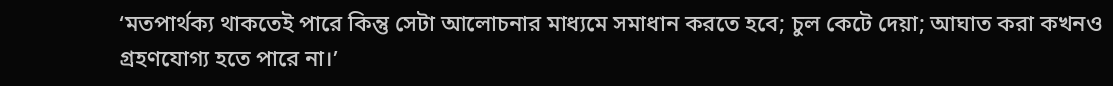‘মতপার্থক্য থাকতেই পারে কিন্তু সেটা আলোচনার মাধ্যমে সমাধান করতে হবে; চুল কেটে দেয়া; আঘাত করা কখনও গ্রহণযোগ্য হতে পারে না।’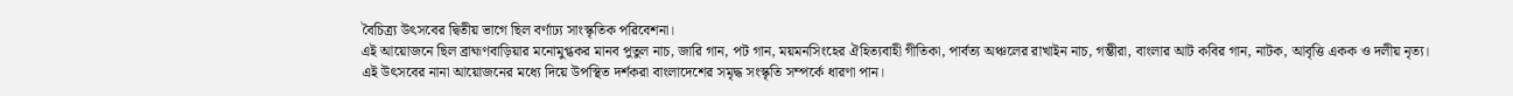বৈচিত্র্য উৎসবের দ্বিতীয় ভাগে ছিল বর্ণাঢ্য সাংস্কৃতিক পরিবেশনা।
এই আয়োজনে ছিল ব্রাহ্মণবাড়িয়ার মনোমুগ্ধকর মানব পুতুল নাচ, জারি গান, পট গান, ময়মনসিংহের ঐহিত্যবাহী গীতিকা, পার্বত্য অঞ্চলের রাখাইন নাচ, গম্ভীরা, বাংলার আট কবির গান, নাটক, আবৃত্তি একক ও দলীয় নৃত্য।
এই উৎসবের নানা আয়োজনের মধ্যে দিয়ে উপস্থিত দর্শকরা বাংলাদেশের সমৃদ্ধ সংস্কৃতি সম্পর্কে ধারণা পান।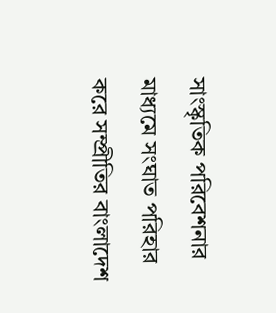সাংস্কৃতিক পরিবেশনার মাধ্যমে সংঘাত পরিহার করে সম্প্রীতির বাংলাদেশ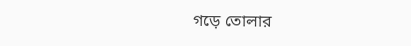গড়ে তোলার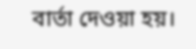বার্তা দেওয়া হয়।